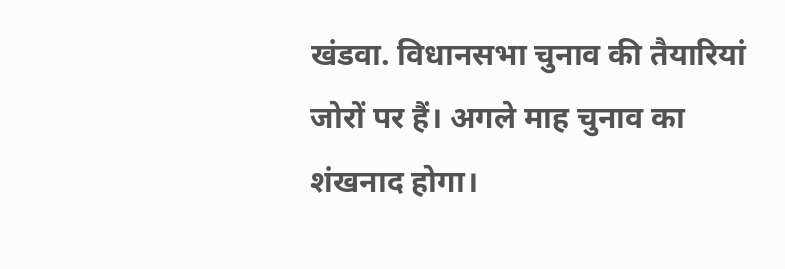खंडवा. विधानसभा चुनाव की तैयारियां जोरों पर हैं। अगले माह चुनाव का शंखनाद होगा।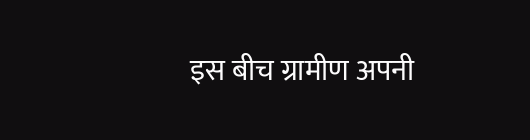इस बीच ग्रामीण अपनी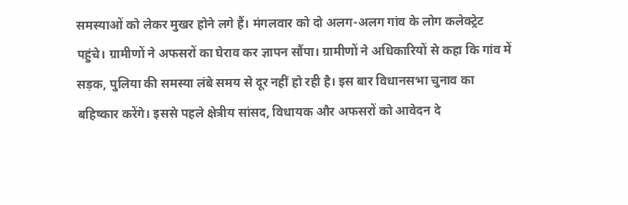समस्याओं को लेकर मुखर होने लगे हैं। मंगलवार को दो अलग-अलग गांव के लोग कलेक्ट्रेट पहुंचे। ग्रामीणों ने अफसरों का घेराव कर ज्ञापन सौंपा। ग्रामीणों ने अधिकारियों से कहा कि गांव में सड़क, पुलिया की समस्या लंबे समय से दूर नहीं हो रही है। इस बार विधानसभा चुनाव का बहिष्कार करेंगे। इससे पहले क्षेत्रीय सांसद, विधायक और अफसरों को आवेदन दे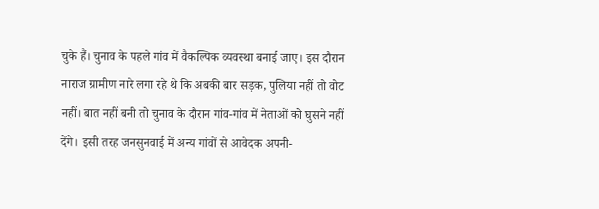चुके हैं। चुनाव के पहले गांव में वैकल्पिक व्यवस्था बनाई जाए। इस दौरान नाराज ग्रामीण नारे लगा रहे थे कि अबकी बार सड़क, पुलिया नहीं तो वोट नहीं। बात नहीं बनी तो चुनाव के दौरान गांव-गांव में नेताओं को घुसने नहीं देंगे। इसी तरह जनसुनवाई में अन्य गांवों से आवेदक अपनी-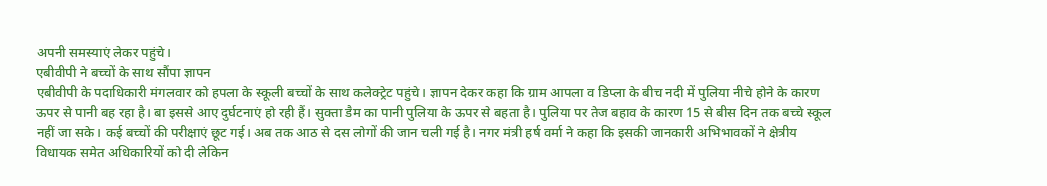अपनी समस्याएं लेकर पहुंचे।
एबीवीपी ने बच्चों के साथ सौंपा ज्ञापन
एबीवीपी के पदाधिकारी मंगलवार को हपला के स्कूली बच्चों के साथ कलेक्ट्रेट पहुंचे। ज्ञापन देकर कहा कि ग्राम आपला व डिप्ला के बीच नदी में पुलिया नीचे होने के कारण ऊपर से पानी बह रहा है। बा इससे आए दुर्घटनाएं हो रही हैं। सुक्ता डैम का पानी पुलिया के ऊपर से बहता है। पुलिया पर तेज बहाव के कारण 15 से बीस दिन तक बच्चे स्कूल नहीं जा सके। कई बच्चों की परीक्षाएं छूट गई। अब तक आठ से दस लोगों की जान चली गई है। नगर मंत्री हर्ष वर्मा ने कहा कि इसकी जानकारी अभिभावकों ने क्षेत्रीय विधायक समेत अधिकारियों को दी लेकिन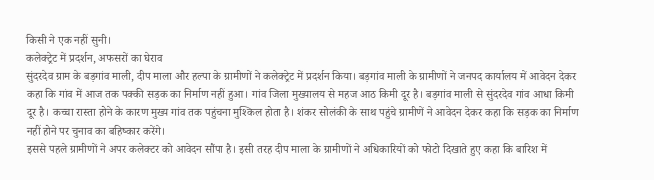किसी ने एक नहीं सुनी।
कलेक्ट्रेट में प्रदर्शन, अफसरों का घेराव
सुंदरदेव ग्राम के बड़गांव माली, दीप माला और हल्पा के ग्रामीणों ने कलेक्ट्रेट में प्रदर्शन किया। बड़गांव माली के ग्रामीणों ने जनपद कार्यालय में आवेदन देकर कहा कि गांव में आज तक पक्की सड़क का निर्माण नहीं हुआ। गांव जिला मुख्यालय से महज आठ किमी दूर है। बड़गांव माली से सुंदरदेव गांव आधा किमी दूर है। कच्चा रास्ता होने के कारण मुख्य गांव तक पहुंचना मुश्किल होता है। शंकर सोलंकी के साथ पहुंचे ग्रामीणें ने आवेदन देकर कहा कि सड़क का निर्माण नहीं होने पर चुनाव का बहिष्कार करेंगे।
इससे पहले ग्रामीणों ने अपर कलेक्टर को आवेदन सौंपा है। इसी तरह दीप माला के ग्रामीणों ने अधिकारियों को फोटो दिखाते हुए कहा कि बारिश में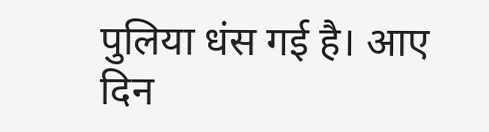पुलिया धंस गई है। आए दिन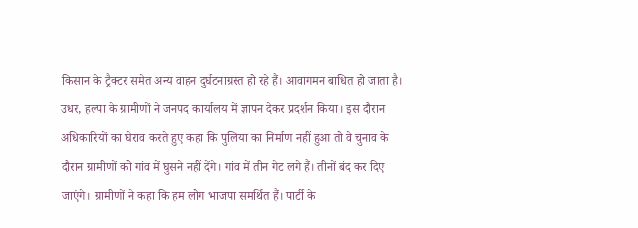किसान के ट्रैक्टर समेत अन्य वाहन दुर्घटनाग्रस्त हो रहे हैं। आवागमन बाधित हो जाता है।
उधर, हल्पा के ग्रामीणों ने जनपद कार्यालय में ज्ञापन देकर प्रदर्शन किया। इस दौरान अधिकारियों का घेराव करते हुए कहा कि पुलिया का निर्माण नहीं हुआ तो वे चुनाव के दौरान ग्रामीणों को गांव में घुसने नहीं देंगे। गांव में तीन गेट लगे हैं। तीनों बंद कर दिए जाएंगे। ग्रामीणों ने कहा कि हम लोग भाजपा समर्थित हैं। पार्टी के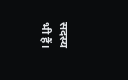सदस्य भी हैं।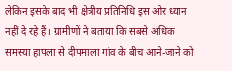लेकिन इसके बाद भी क्षेत्रीय प्रतिनिधि इस ओर ध्यान नहीं दे रहे हैं। ग्रामीणों ने बताया कि सबसे अधिक समस्या हापला से दीपमाला गांव के बीच आने-जाने को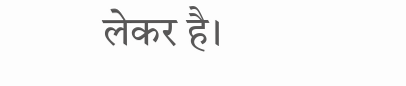लेकर है।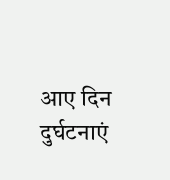आए दिन दुर्घटनाएं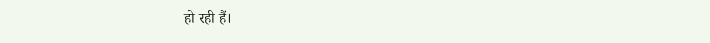हो रही हैं।